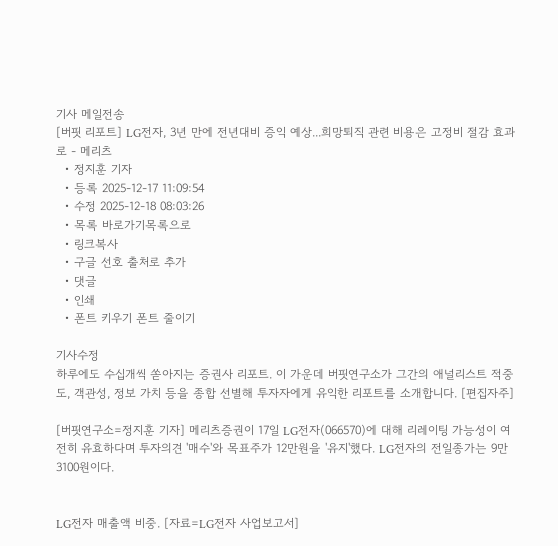기사 메일전송
[버핏 리포트] LG전자, 3년 만에 전년대비 증익 예상...희망퇴직 관련 비용은 고정비 절감 효과로 - 메리츠
  • 정지훈 기자
  • 등록 2025-12-17 11:09:54
  • 수정 2025-12-18 08:03:26
  • 목록 바로가기목록으로
  • 링크복사
  • 구글 선호 출처로 추가
  • 댓글
  • 인쇄
  • 폰트 키우기 폰트 줄이기

기사수정
하루에도 수십개씩 쏟아지는 증권사 리포트. 이 가운데 버핏연구소가 그간의 애널리스트 적중도, 객관성, 정보 가치 등을 종합 선별해 투자자에게 유익한 리포트를 소개합니다. [편집자주]

[버핏연구소=정지훈 기자] 메리츠증권이 17일 LG전자(066570)에 대해 리레이팅 가능성이 여전히 유효하다며 투자의견 '매수'와 목표주가 12만원을 '유지'했다. LG전자의 전일종가는 9만3100원이다.


LG전자 매출액 비중. [자료=LG전자 사업보고서]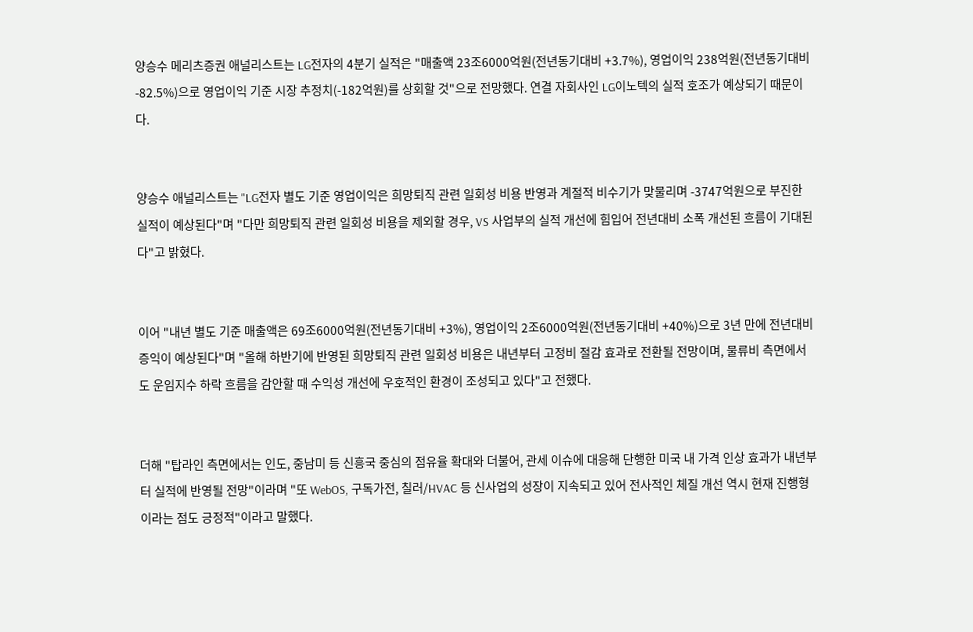양승수 메리츠증권 애널리스트는 LG전자의 4분기 실적은 "매출액 23조6000억원(전년동기대비 +3.7%), 영업이익 238억원(전년동기대비 -82.5%)으로 영업이익 기준 시장 추정치(-182억원)를 상회할 것"으로 전망했다. 연결 자회사인 LG이노텍의 실적 호조가 예상되기 때문이다.


양승수 애널리스트는 "LG전자 별도 기준 영업이익은 희망퇴직 관련 일회성 비용 반영과 계절적 비수기가 맞물리며 -3747억원으로 부진한 실적이 예상된다"며 "다만 희망퇴직 관련 일회성 비용을 제외할 경우, VS 사업부의 실적 개선에 힘입어 전년대비 소폭 개선된 흐름이 기대된다"고 밝혔다.


이어 "내년 별도 기준 매출액은 69조6000억원(전년동기대비 +3%), 영업이익 2조6000억원(전년동기대비 +40%)으로 3년 만에 전년대비 증익이 예상된다"며 "올해 하반기에 반영된 희망퇴직 관련 일회성 비용은 내년부터 고정비 절감 효과로 전환될 전망이며, 물류비 측면에서도 운임지수 하락 흐름을 감안할 때 수익성 개선에 우호적인 환경이 조성되고 있다"고 전했다.


더해 "탑라인 측면에서는 인도, 중남미 등 신흥국 중심의 점유율 확대와 더불어, 관세 이슈에 대응해 단행한 미국 내 가격 인상 효과가 내년부터 실적에 반영될 전망"이라며 "또 WebOS, 구독가전, 칠러/HVAC 등 신사업의 성장이 지속되고 있어 전사적인 체질 개선 역시 현재 진행형이라는 점도 긍정적"이라고 말했다.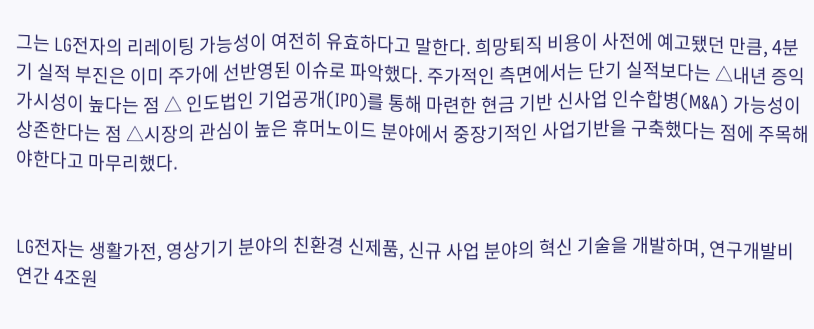그는 LG전자의 리레이팅 가능성이 여전히 유효하다고 말한다. 희망퇴직 비용이 사전에 예고됐던 만큼, 4분기 실적 부진은 이미 주가에 선반영된 이슈로 파악했다. 주가적인 측면에서는 단기 실적보다는 △내년 증익 가시성이 높다는 점 △ 인도법인 기업공개(IPO)를 통해 마련한 현금 기반 신사업 인수합병(M&A) 가능성이 상존한다는 점 △시장의 관심이 높은 휴머노이드 분야에서 중장기적인 사업기반을 구축했다는 점에 주목해야한다고 마무리했다.


LG전자는 생활가전, 영상기기 분야의 친환경 신제품, 신규 사업 분야의 혁신 기술을 개발하며, 연구개발비 연간 4조원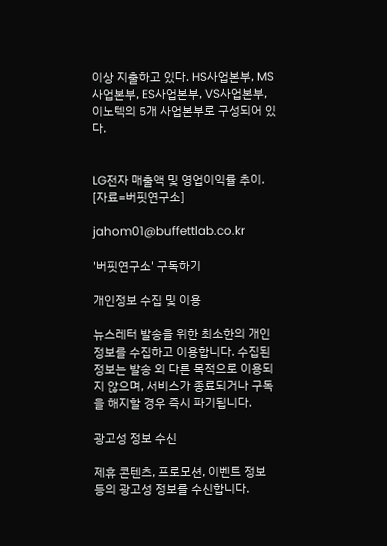이상 지출하고 있다. HS사업본부, MS사업본부, ES사업본부, VS사업본부, 이노텍의 5개 사업본부로 구성되어 있다.


LG전자 매출액 및 영업이익률 추이. [자료=버핏연구소]

jahom01@buffettlab.co.kr

'버핏연구소' 구독하기

개인정보 수집 및 이용

뉴스레터 발송을 위한 최소한의 개인정보를 수집하고 이용합니다. 수집된 정보는 발송 외 다른 목적으로 이용되지 않으며, 서비스가 종료되거나 구독을 해지할 경우 즉시 파기됩니다.

광고성 정보 수신

제휴 콘텐츠, 프로모션, 이벤트 정보 등의 광고성 정보를 수신합니다.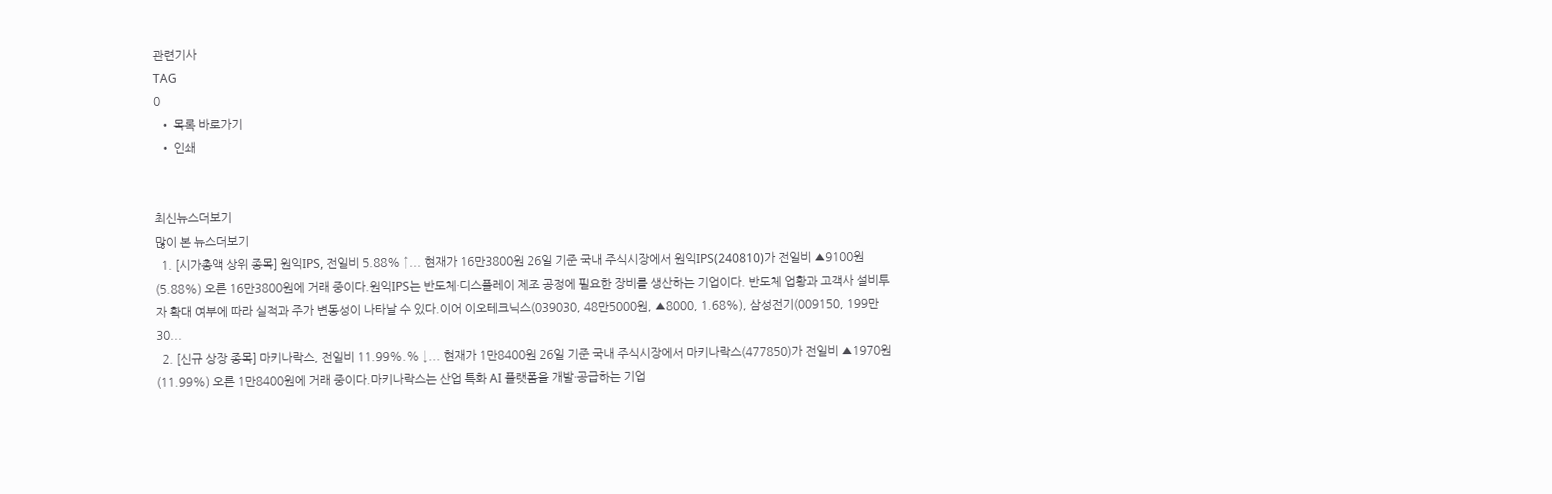관련기사
TAG
0
  • 목록 바로가기
  • 인쇄


최신뉴스더보기
많이 본 뉴스더보기
  1. [시가총액 상위 종목] 원익IPS, 전일비 5.88% ↑... 현재가 16만3800원 26일 기준 국내 주식시장에서 원익IPS(240810)가 전일비 ▲9100원(5.88%) 오른 16만3800원에 거래 중이다.원익IPS는 반도체·디스플레이 제조 공정에 필요한 장비를 생산하는 기업이다. 반도체 업황과 고객사 설비투자 확대 여부에 따라 실적과 주가 변동성이 나타날 수 있다.이어 이오테크닉스(039030, 48만5000원, ▲8000, 1.68%), 삼성전기(009150, 199만30...
  2. [신규 상장 종목] 마키나락스, 전일비 11.99%.% ↓... 현재가 1만8400원 26일 기준 국내 주식시장에서 마키나락스(477850)가 전일비 ▲1970원(11.99%) 오른 1만8400원에 거래 중이다.마키나락스는 산업 특화 AI 플랫폼을 개발·공급하는 기업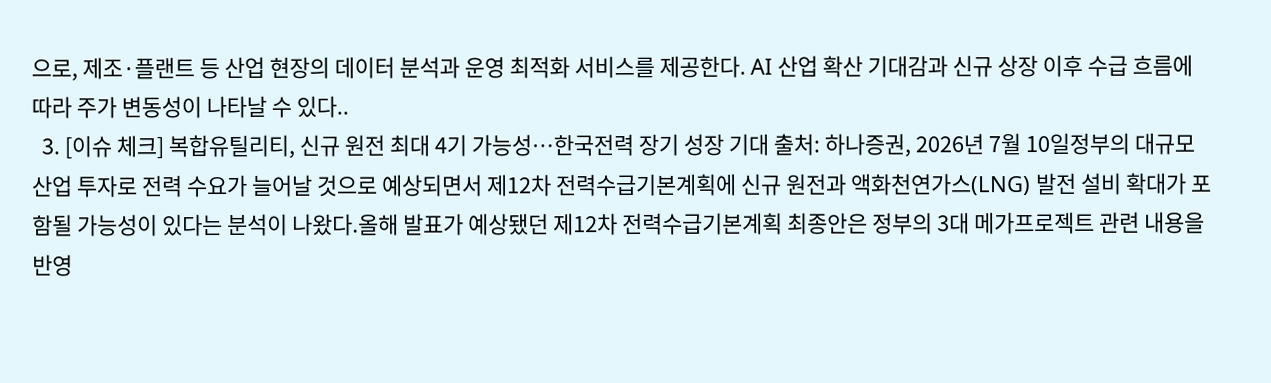으로, 제조·플랜트 등 산업 현장의 데이터 분석과 운영 최적화 서비스를 제공한다. AI 산업 확산 기대감과 신규 상장 이후 수급 흐름에 따라 주가 변동성이 나타날 수 있다..
  3. [이슈 체크] 복합유틸리티, 신규 원전 최대 4기 가능성…한국전력 장기 성장 기대 출처: 하나증권, 2026년 7월 10일정부의 대규모 산업 투자로 전력 수요가 늘어날 것으로 예상되면서 제12차 전력수급기본계획에 신규 원전과 액화천연가스(LNG) 발전 설비 확대가 포함될 가능성이 있다는 분석이 나왔다.올해 발표가 예상됐던 제12차 전력수급기본계획 최종안은 정부의 3대 메가프로젝트 관련 내용을 반영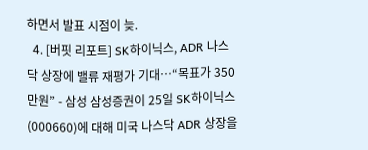하면서 발표 시점이 늦.
  4. [버핏 리포트] SK하이닉스, ADR 나스닥 상장에 밸류 재평가 기대…“목표가 350만원” - 삼성 삼성증권이 25일 SK하이닉스(000660)에 대해 미국 나스닥 ADR 상장을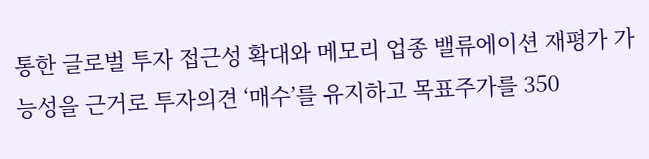통한 글로벌 투자 접근성 확대와 메모리 업종 밸류에이션 재평가 가능성을 근거로 투자의견 ‘매수’를 유지하고 목표주가를 350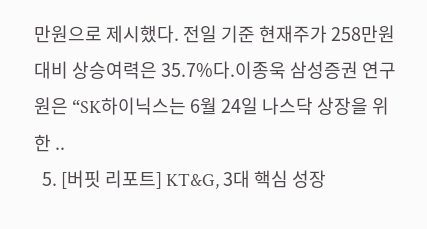만원으로 제시했다. 전일 기준 현재주가 258만원 대비 상승여력은 35.7%다.이종욱 삼성증권 연구원은 “SK하이닉스는 6월 24일 나스닥 상장을 위한 ..
  5. [버핏 리포트] KT&G, 3대 핵심 성장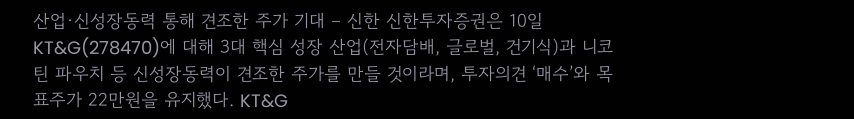산업·신성장동력 통해 견조한 주가 기대 – 신한 신한투자증권은 10일 KT&G(278470)에 대해 3대 핵심 성장 산업(전자담배, 글로벌, 건기식)과 니코틴 파우치 등 신성장동력이 견조한 주가를 만들 것이라며, 투자의견 ‘매수’와 목표주가 22만원을 유지했다. KT&G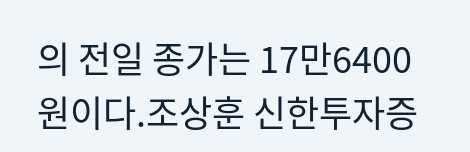의 전일 종가는 17만6400원이다.조상훈 신한투자증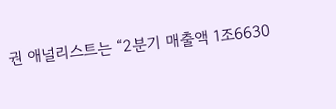권 애널리스트는 “2분기 매출액 1조6630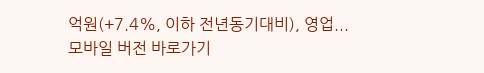억원(+7.4%, 이하 전년동기대비), 영업...
모바일 버전 바로가기